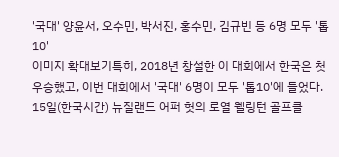'국대' 양윤서, 오수민, 박서진, 홍수민, 김규빈 등 6명 모두 '톱10'
이미지 확대보기특히, 2018년 창설한 이 대회에서 한국은 첫 우승했고, 이번 대회에서 '국대' 6명이 모두 '톱10'에 들었다.
15일(한국시간) 뉴질랜드 어퍼 헛의 로열 웰링턴 골프클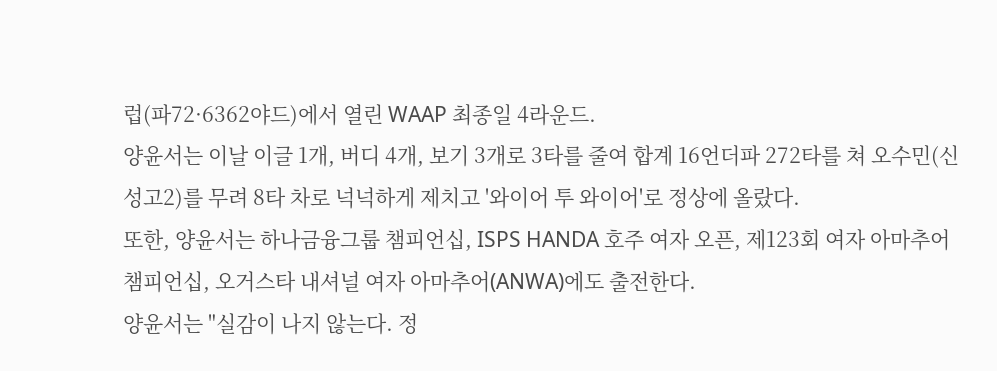럽(파72·6362야드)에서 열린 WAAP 최종일 4라운드.
양윤서는 이날 이글 1개, 버디 4개, 보기 3개로 3타를 줄여 합계 16언더파 272타를 쳐 오수민(신성고2)를 무려 8타 차로 넉넉하게 제치고 '와이어 투 와이어'로 정상에 올랐다.
또한, 양윤서는 하나금융그룹 챔피언십, ISPS HANDA 호주 여자 오픈, 제123회 여자 아마추어 챔피언십, 오거스타 내셔널 여자 아마추어(ANWA)에도 출전한다.
양윤서는 "실감이 나지 않는다. 정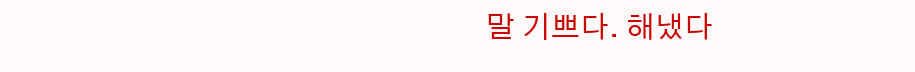말 기쁘다. 해냈다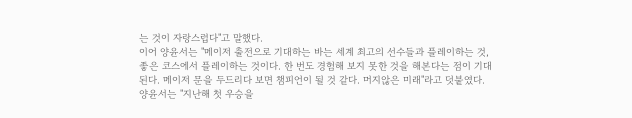는 것이 자랑스럽다"고 말했다.
이어 양윤서는 "메이저 출전으로 기대하는 바는 세계 최고의 선수들과 플레이하는 것, 좋은 코스에서 플레이하는 것이다. 한 번도 경험해 보지 못한 것을 해본다는 점이 기대된다. 메이저 문을 두드리다 보면 챔피언이 될 것 같다. 머지않은 미래"라고 덧붙였다.
양윤서는 "지난해 첫 우승을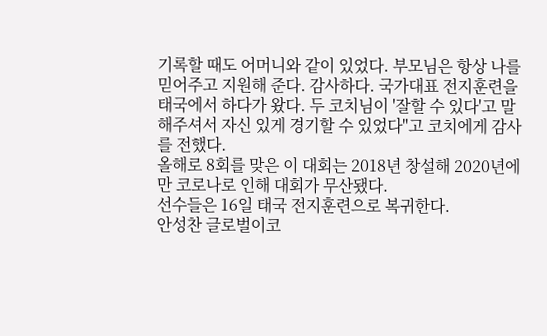기록할 때도 어머니와 같이 있었다. 부모님은 항상 나를 믿어주고 지원해 준다. 감사하다. 국가대표 전지훈련을 태국에서 하다가 왔다. 두 코치님이 '잘할 수 있다'고 말해주셔서 자신 있게 경기할 수 있었다"고 코치에게 감사를 전했다.
올해로 8회를 맞은 이 대회는 2018년 창설해 2020년에만 코로나로 인해 대회가 무산됐다.
선수들은 16일 태국 전지훈련으로 복귀한다.
안성찬 글로벌이코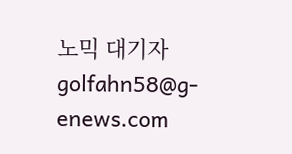노믹 대기자 golfahn58@g-enews.com